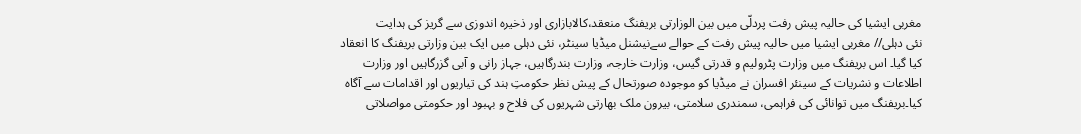مغربی ایشیا کی حالیہ پیش رفت پردلّی میں بین الوزارتی بریفنگ منعقد،کالابازاری اور ذخیرہ اندوزی سے گریز کی ہدایت
نئی دہلی// مغربی ایشیا میں حالیہ پیش رفت کے حوالے سےنیشنل میڈیا سینٹر، نئی دہلی میں ایک بین وزارتی بریفنگ کا انعقاد کیا گیا۔ اس بریفنگ میں وزارت پٹرولیم و قدرتی گیس، وزارت خارجہ، وزارت بندرگاہیں، جہاز رانی و آبی گزرگاہیں اور وزارت اطلاعات و نشریات کے سینئر افسران نے میڈیا کو موجودہ صورتحال کے پیش نظر حکومتِ ہند کی تیاریوں اور اقدامات سے آگاہ کیا۔بریفنگ میں توانائی کی فراہمی، سمندری سلامتی، بیرون ملک بھارتی شہریوں کی فلاح و بہبود اور حکومتی مواصلاتی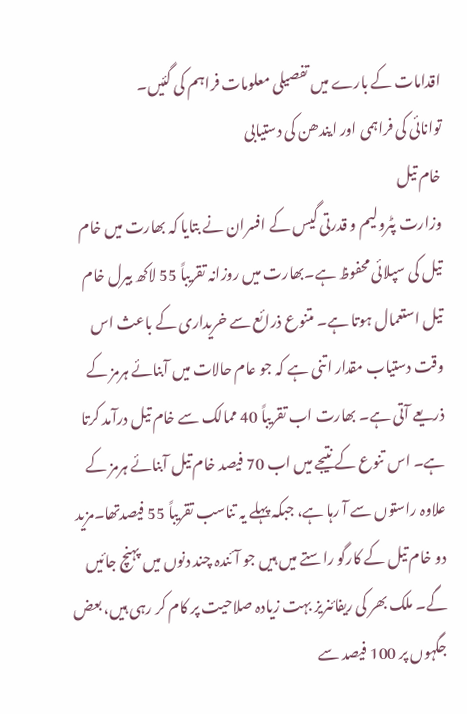اقدامات کے بارے میں تفصیلی معلومات فراہم کی گئیں۔
توانائی کی فراہمی اور ایندھن کی دستیابی
خام تیل
وزارت پٹرولیم و قدرتی گیس کے افسران نے بتایا کہ بھارت میں خام تیل کی سپلائی محفوظ ہے۔بھارت میں روزانہ تقریباً 55 لاکھ بیرل خام تیل استعمال ہوتا ہے۔ متنوع ذرائع سے خریداری کے باعث اس وقت دستیاب مقدار اتنی ہے کہ جو عام حالات میں آبنائے ہرمز کے ذریعے آتی ہے۔ بھارت اب تقریباً 40 ممالک سے خام تیل درآمد کرتا ہے۔ اس تنوع کے نتیجے میں اب 70 فیصد خام تیل آبنائے ہرمز کے علاوہ راستوں سے آ رہا ہے، جبکہ پہلے یہ تناسب تقریباً 55 فیصدتھا۔مزید دو خام تیل کے کارگو راستے میں ہیں جو آئندہ چند دنوں میں پہنچ جائیں گے۔ ملک بھر کی ریفائنریز بہت زیادہ صلاحیت پر کام کر رہی ہیں، بعض جگہوں پر 100 فیصد سے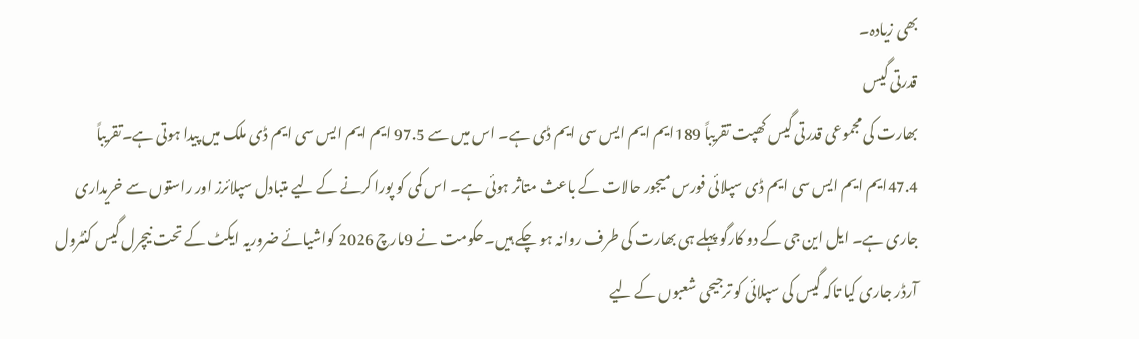بھی زیادہ۔
قدرتی گیس
بھارت کی مجموعی قدرتی گیس کھپت تقریباً 189ایم ایم ایس سی ایم ڈی ہے۔ اس میں سے 97.5 ایم ایم ایس سی ایم ڈی ملک میں پیدا ہوتی ہے۔تقریباً 47.4ایم ایم ایس سی ایم ڈی سپلائی فورس میجور حالات کے باعث متاثر ہوئی ہے۔ اس کمی کو پورا کرنے کے لیے متبادل سپلائرز اور راستوں سے خریداری جاری ہے۔ ایل این جی کے دو کارگو پہلے ہی بھارت کی طرف روانہ ہو چکے ہیں۔حکومت نے 9مارچ 2026 کواشیائے ضروریہ ایکٹ کے تحت نیچرل گیس کنٹرول آرڈر جاری کیا تاکہ گیس کی سپلائی کو ترجیحی شعبوں کے لیے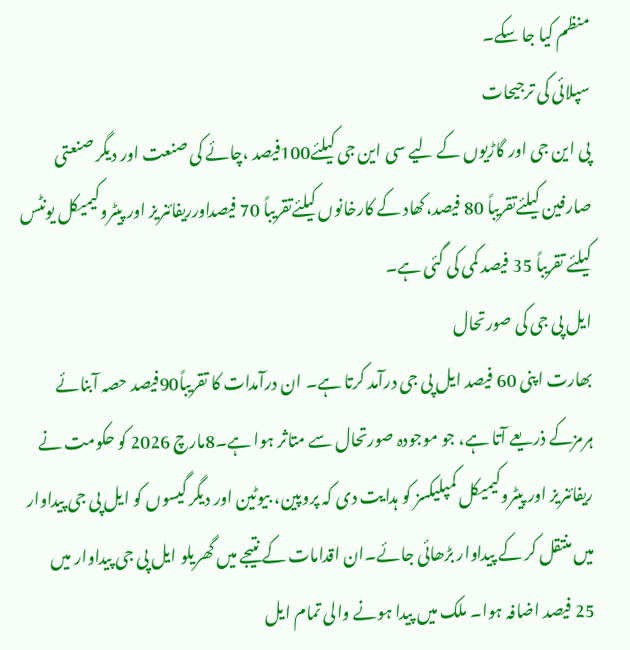منظم کیا جا سکے۔
سپلائی کی ترجیحات
پی این جی اور گاڑیوں کے لیے سی این جی کیلئے100فیصد ،چائے کی صنعت اور دیگر صنعتی صارفین کیلئےتقریباً 80 فیصد،کھاد کے کارخانوں کیلئےتقریباً 70 فیصداورریفائنریز اور پیٹروکیمیکل یونٹس کیلئے تقریباً 35 فیصد کمی کی گئی ہے۔
ایل پی جی کی صورتحال
بھارت اپنی 60 فیصد ایل پی جی درآمد کرتا ہے۔ ان درآمدات کا تقریباً90فیصد حصہ آبنائے ہرمزکے ذریعے آتا ہے، جو موجودہ صورتحال سے متاثر ہوا ہے۔8مارچ 2026 کو حکومت نے ریفائنریز اور پیٹروکیمیکل کمپلیکسز کو ہدایت دی کہ پروپین، بیوٹین اور دیگر گیسوں کو ایل پی جی پیداوار میں منتقل کر کے پیداوار بڑھائی جائے۔ان اقدامات کے نتیجے میں گھریلو ایل پی جی پیداوار میں 25 فیصد اضافہ ہوا۔ ملک میں پیدا ہونے والی تمام ایل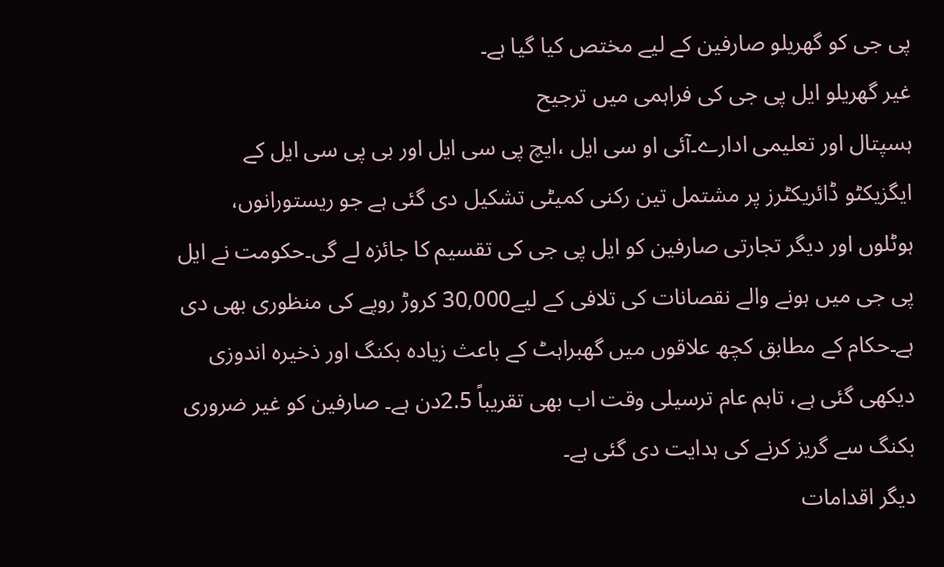پی جی کو گھریلو صارفین کے لیے مختص کیا گیا ہے۔
غیر گھریلو ایل پی جی کی فراہمی میں ترجیح
ہسپتال اور تعلیمی ادارے۔آئی او سی ایل ،ایچ پی سی ایل اور بی پی سی ایل کے ایگزیکٹو ڈائریکٹرز پر مشتمل تین رکنی کمیٹی تشکیل دی گئی ہے جو ریستورانوں، ہوٹلوں اور دیگر تجارتی صارفین کو ایل پی جی کی تقسیم کا جائزہ لے گی۔حکومت نے ایل پی جی میں ہونے والے نقصانات کی تلافی کے لیے30,000 کروڑ روپے کی منظوری بھی دی ہے۔حکام کے مطابق کچھ علاقوں میں گھبراہٹ کے باعث زیادہ بکنگ اور ذخیرہ اندوزی دیکھی گئی ہے، تاہم عام ترسیلی وقت اب بھی تقریباً 2.5دن ہے۔ صارفین کو غیر ضروری بکنگ سے گریز کرنے کی ہدایت دی گئی ہے۔
دیگر اقدامات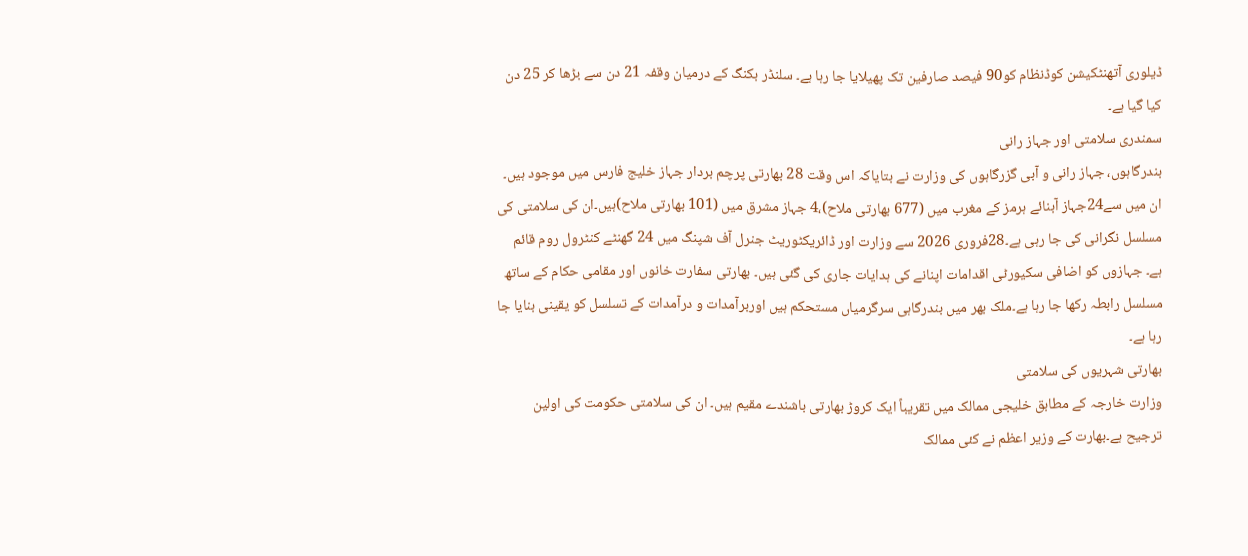ڈیلوری آتھنٹکیشن کوڈنظام کو90 فیصد صارفین تک پھیلایا جا رہا ہے۔ سلنڈر بکنگ کے درمیان وقفہ 21 دن سے بڑھا کر 25 دن کیا گیا ہے۔
سمندری سلامتی اور جہاز رانی
بندرگاہوں، جہاز رانی و آبی گزرگاہوں کی وزارت نے بتایاکہ اس وقت 28 بھارتی پرچم بردار جہاز خلیج فارس میں موجود ہیں۔ ان میں سے24جہاز آبنائے ہرمز کے مغرب میں (677 بھارتی ملاح)،4 جہاز مشرق میں (101 بھارتی ملاح)ہیں۔ان کی سلامتی کی مسلسل نگرانی کی جا رہی ہے۔28فروری 2026 سے وزارت اور ڈائریکٹوریٹ جنرل آف شپنگ میں 24 گھنٹے کنٹرول روم قائم ہے۔ جہازوں کو اضافی سکیورٹی اقدامات اپنانے کی ہدایات جاری کی گئی ہیں۔ بھارتی سفارت خانوں اور مقامی حکام کے ساتھ مسلسل رابطہ رکھا جا رہا ہے۔ملک بھر میں بندرگاہی سرگرمیاں مستحکم ہیں اوربرآمدات و درآمدات کے تسلسل کو یقینی بنایا جا رہا ہے۔
بھارتی شہریوں کی سلامتی
وزارت خارجہ کے مطابق خلیجی ممالک میں تقریباً ایک کروڑ بھارتی باشندے مقیم ہیں۔ ان کی سلامتی حکومت کی اولین ترجیح ہے۔بھارت کے وزیر اعظم نے کئی ممالک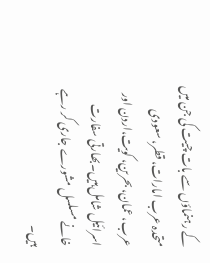کے رہنماؤں سے بات چیت کی جن میں متحدہ عرب امارات، قطر، سعودی عرب، عمان، بحرین، کویت،اردن اور اسرائیل شامل ہیں۔بھارتی سفارت خانے مسلسل مشورے جاری کر رہے ہیں۔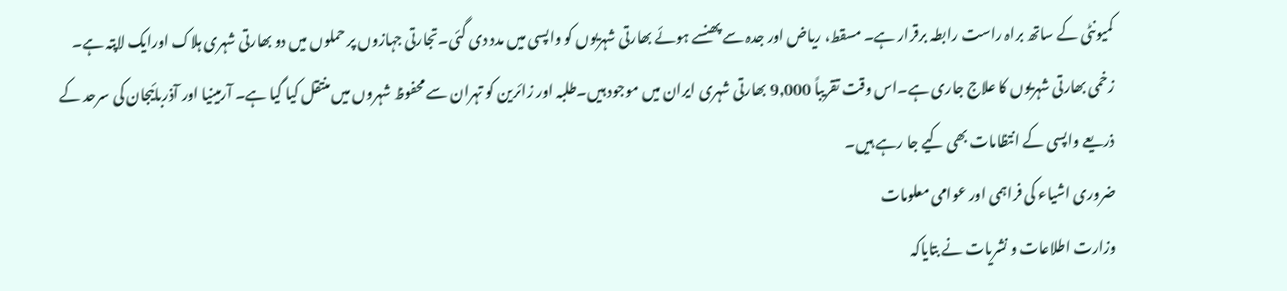کمیونٹی کے ساتھ براہ راست رابطہ برقرار ہے۔ مسقط، ریاض اور جدہ سے پھنسے ہوئے بھارتی شہریوں کو واپسی میں مدد دی گئی۔تجارتی جہازوں پر حملوں میں دو بھارتی شہری ہلاک اورایک لاپتہ ہے۔ زخمی بھارتی شہریوں کا علاج جاری ہے۔اس وقت تقریباً 9,000 بھارتی شہری ایران میں موجود ہیں۔طلبہ اور زائرین کو تہران سے محفوظ شہروں میں منتقل کیا گیا ہے۔ آرمینیا اور آذربائیجان کی سرحد کے ذریعے واپسی کے انتظامات بھی کیے جا رہے ہیں۔
ضروری اشیاء کی فراہمی اور عوامی معلومات
وزارت اطلاعات و نشریات نے بتایاکہ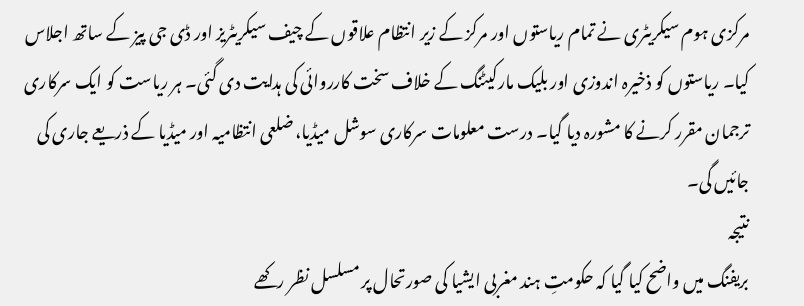مرکزی ہوم سیکریٹری نے تمام ریاستوں اور مرکز کے زیر انتظام علاقوں کے چیف سیکریٹریز اور ڈی جی پیز کے ساتھ اجلاس کیا۔ ریاستوں کو ذخیرہ اندوزی اور بلیک مارکیٹنگ کے خلاف سخت کارروائی کی ہدایت دی گئی۔ ہر ریاست کو ایک سرکاری ترجمان مقرر کرنے کا مشورہ دیا گیا۔ درست معلومات سرکاری سوشل میڈیا، ضلعی انتظامیہ اور میڈیا کے ذریعے جاری کی جائیں گی۔
نتیجہ
بریفنگ میں واضح کیا گیا کہ حکومتِ ہند مغربی ایشیا کی صورتحال پر مسلسل نظر رکھے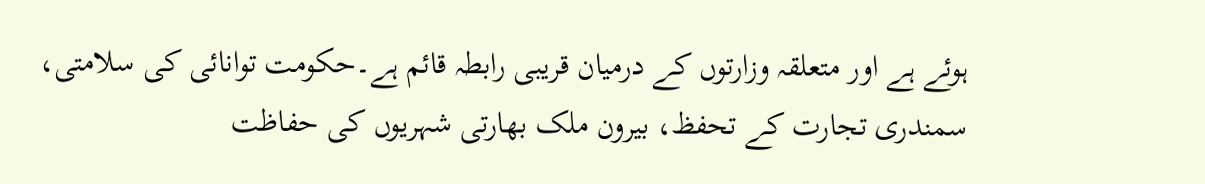ہوئے ہے اور متعلقہ وزارتوں کے درمیان قریبی رابطہ قائم ہے۔حکومت توانائی کی سلامتی، سمندری تجارت کے تحفظ، بیرون ملک بھارتی شہریوں کی حفاظت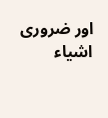اور ضروری اشیاء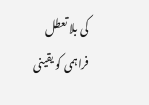کی بلا تعطل فراہمی کو یقینی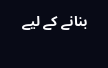بنانے کے لیے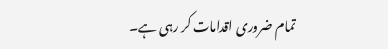تمام ضروری اقدامات کر رہی ہے۔